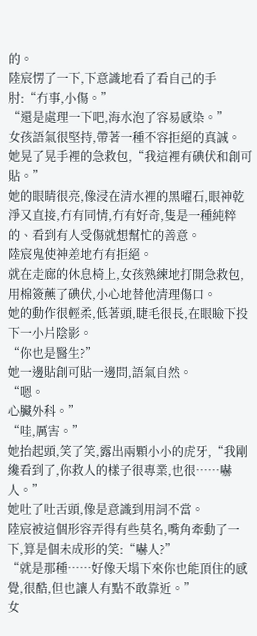的。
陸宸愣了一下,下意識地看了看自己的手肘:“冇事,小傷。”
“還是處理一下吧,海水泡了容易感染。”
女孩語氣很堅持,帶著一種不容拒絕的真誠。
她晃了晃手裡的急救包,“我這裡有碘伏和創可貼。”
她的眼睛很亮,像浸在清水裡的黑曜石,眼神乾淨又直接,冇有同情,冇有好奇,隻是一種純粹的、看到有人受傷就想幫忙的善意。
陸宸鬼使神差地冇有拒絕。
就在走廊的休息椅上,女孩熟練地打開急救包,用棉簽蘸了碘伏,小心地替他清理傷口。
她的動作很輕柔,低著頭,睫毛很長,在眼瞼下投下一小片陰影。
“你也是醫生?”
她一邊貼創可貼一邊問,語氣自然。
“嗯。
心臟外科。”
“哇,厲害。”
她抬起頭,笑了笑,露出兩顆小小的虎牙,“我剛纔看到了,你救人的樣子很專業,也很……嚇人。”
她吐了吐舌頭,像是意識到用詞不當。
陸宸被這個形容弄得有些莫名,嘴角牽動了一下,算是個未成形的笑:“嚇人?”
“就是那種……好像天塌下來你也能頂住的感覺,很酷,但也讓人有點不敢靠近。”
女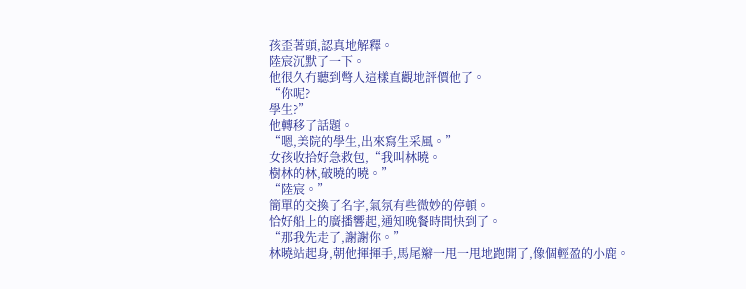孩歪著頭,認真地解釋。
陸宸沉默了一下。
他很久冇聽到彆人這樣直觀地評價他了。
“你呢?
學生?”
他轉移了話題。
“嗯,美院的學生,出來寫生采風。”
女孩收拾好急救包,“我叫林曉。
樹林的林,破曉的曉。”
“陸宸。”
簡單的交換了名字,氣氛有些微妙的停頓。
恰好船上的廣播響起,通知晚餐時間快到了。
“那我先走了,謝謝你。”
林曉站起身,朝他揮揮手,馬尾辮一甩一甩地跑開了,像個輕盈的小鹿。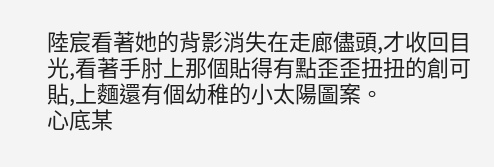陸宸看著她的背影消失在走廊儘頭,才收回目光,看著手肘上那個貼得有點歪歪扭扭的創可貼,上麵還有個幼稚的小太陽圖案。
心底某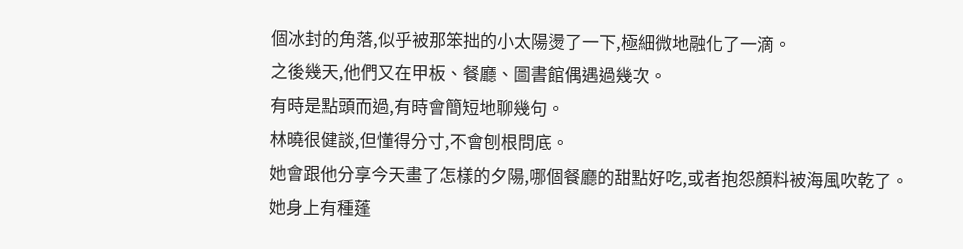個冰封的角落,似乎被那笨拙的小太陽燙了一下,極細微地融化了一滴。
之後幾天,他們又在甲板、餐廳、圖書館偶遇過幾次。
有時是點頭而過,有時會簡短地聊幾句。
林曉很健談,但懂得分寸,不會刨根問底。
她會跟他分享今天畫了怎樣的夕陽,哪個餐廳的甜點好吃,或者抱怨顏料被海風吹乾了。
她身上有種蓬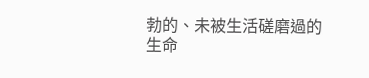勃的、未被生活磋磨過的生命